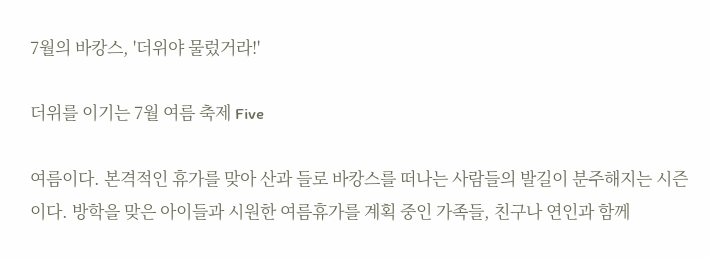7월의 바캉스, '더위야 물렀거라!'

더위를 이기는 7월 여름 축제 Five

여름이다. 본격적인 휴가를 맞아 산과 들로 바캉스를 떠나는 사람들의 발길이 분주해지는 시즌이다. 방학을 맞은 아이들과 시원한 여름휴가를 계획 중인 가족들, 친구나 연인과 함께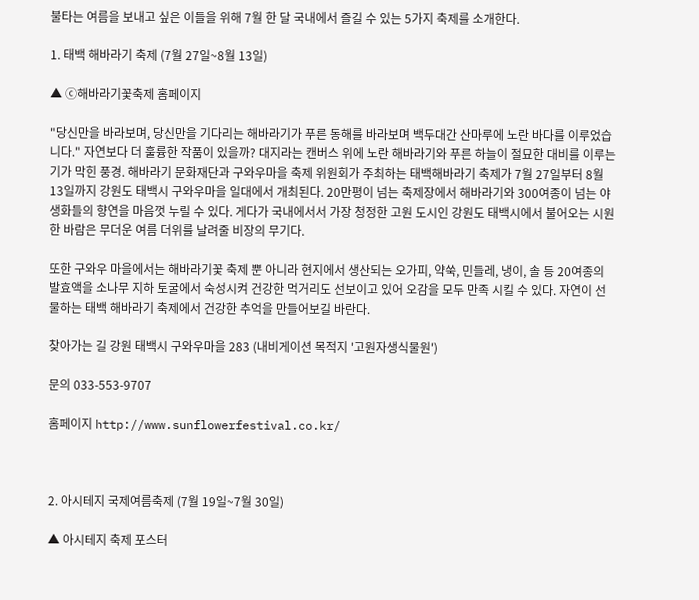불타는 여름을 보내고 싶은 이들을 위해 7월 한 달 국내에서 즐길 수 있는 5가지 축제를 소개한다.

1. 태백 해바라기 축제 (7월 27일~8월 13일)

▲ ⓒ해바라기꽃축제 홈페이지

"당신만을 바라보며, 당신만을 기다리는 해바라기가 푸른 동해를 바라보며 백두대간 산마루에 노란 바다를 이루었습니다." 자연보다 더 훌륭한 작품이 있을까? 대지라는 캔버스 위에 노란 해바라기와 푸른 하늘이 절묘한 대비를 이루는 기가 막힌 풍경. 해바라기 문화재단과 구와우마을 축제 위원회가 주최하는 태백해바라기 축제가 7월 27일부터 8월 13일까지 강원도 태백시 구와우마을 일대에서 개최된다. 20만평이 넘는 축제장에서 해바라기와 300여종이 넘는 야생화들의 향연을 마음껏 누릴 수 있다. 게다가 국내에서서 가장 청정한 고원 도시인 강원도 태백시에서 불어오는 시원한 바람은 무더운 여름 더위를 날려줄 비장의 무기다.

또한 구와우 마을에서는 해바라기꽃 축제 뿐 아니라 현지에서 생산되는 오가피, 약쑥, 민들레, 냉이, 솔 등 20여종의 발효액을 소나무 지하 토굴에서 숙성시켜 건강한 먹거리도 선보이고 있어 오감을 모두 만족 시킬 수 있다. 자연이 선물하는 태백 해바라기 축제에서 건강한 추억을 만들어보길 바란다.

찾아가는 길 강원 태백시 구와우마을 283 (내비게이션 목적지 '고원자생식물원')

문의 033-553-9707

홈페이지 http://www.sunflowerfestival.co.kr/



2. 아시테지 국제여름축제 (7월 19일~7월 30일)

▲ 아시테지 축제 포스터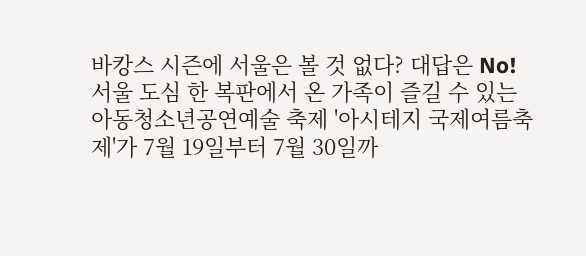바캉스 시즌에 서울은 볼 것 없다? 대답은 No! 서울 도심 한 복판에서 온 가족이 즐길 수 있는 아동청소년공연예술 축제 '아시테지 국제여름축제'가 7월 19일부터 7월 30일까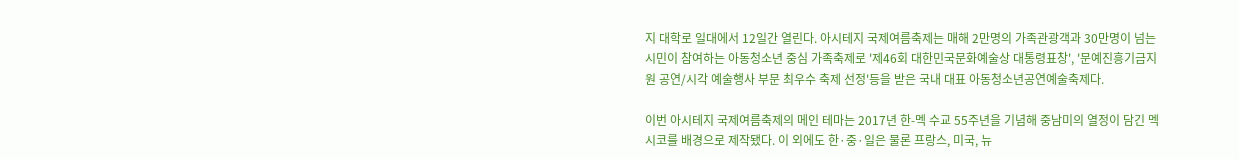지 대학로 일대에서 12일간 열린다. 아시테지 국제여름축제는 매해 2만명의 가족관광객과 30만명이 넘는 시민이 참여하는 아동청소년 중심 가족축제로 '제46회 대한민국문화예술상 대통령표창', '문예진흥기금지원 공연/시각 예술행사 부문 최우수 축제 선정'등을 받은 국내 대표 아동청소년공연예술축제다.

이번 아시테지 국제여름축제의 메인 테마는 2017년 한-멕 수교 55주년을 기념해 중남미의 열정이 담긴 멕시코를 배경으로 제작됐다. 이 외에도 한·중·일은 물론 프랑스, 미국, 뉴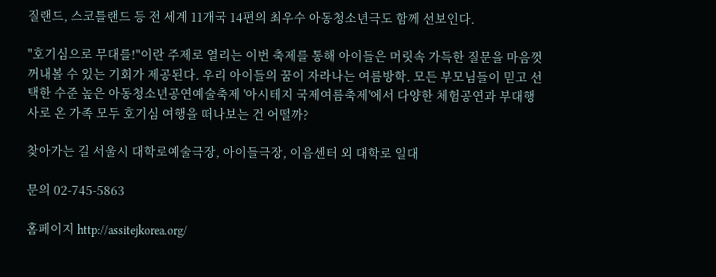질랜드, 스코틀랜드 등 전 세계 11개국 14편의 최우수 아동청소년극도 함께 선보인다.

"호기심으로 무대를!"이란 주제로 열리는 이번 축제를 통해 아이들은 머릿속 가득한 질문을 마음껏 꺼내볼 수 있는 기회가 제공된다. 우리 아이들의 꿈이 자라나는 여름방학. 모든 부모님들이 믿고 선택한 수준 높은 아동청소년공연예술축제 '아시테지 국제여름축제'에서 다양한 체험공연과 부대행사로 온 가족 모두 호기심 여행을 떠나보는 건 어떨까?

찾아가는 길 서울시 대학로예술극장, 아이들극장, 이음센터 외 대학로 일대

문의 02-745-5863

홈페이지 http://assitejkorea.org/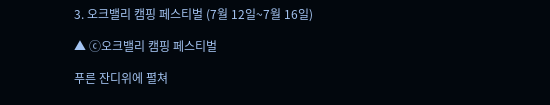3. 오크밸리 캠핑 페스티벌 (7월 12일~7월 16일)

▲ ⓒ오크밸리 캠핑 페스티벌

푸른 잔디위에 펼쳐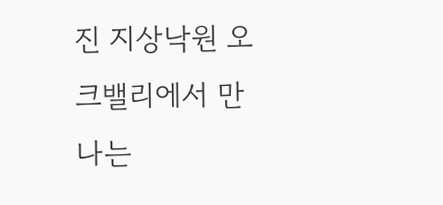진 지상낙원 오크밸리에서 만나는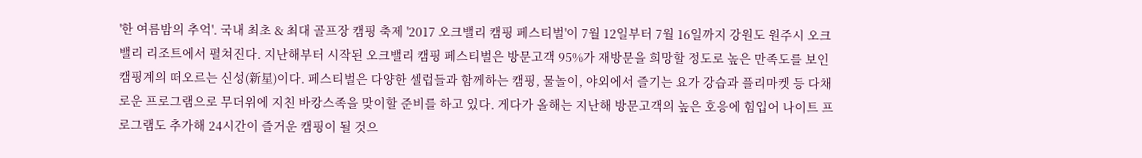'한 여름밤의 추억'. 국내 최초 & 최대 골프장 캠핑 축제 '2017 오크밸리 캠핑 페스티벌'이 7월 12일부터 7월 16일까지 강원도 원주시 오크밸리 리조트에서 펼쳐진다. 지난해부터 시작된 오크밸리 캠핑 페스티벌은 방문고객 95%가 재방문을 희망할 정도로 높은 만족도를 보인 캠핑계의 떠오르는 신성(新星)이다. 페스티벌은 다양한 셀럽들과 함께하는 캠핑, 물놀이, 야외에서 즐기는 요가 강습과 플리마켓 등 다채로운 프로그램으로 무더위에 지친 바캉스족을 맞이할 준비를 하고 있다. 게다가 올해는 지난해 방문고객의 높은 호응에 힘입어 나이트 프로그램도 추가해 24시간이 즐거운 캠핑이 될 것으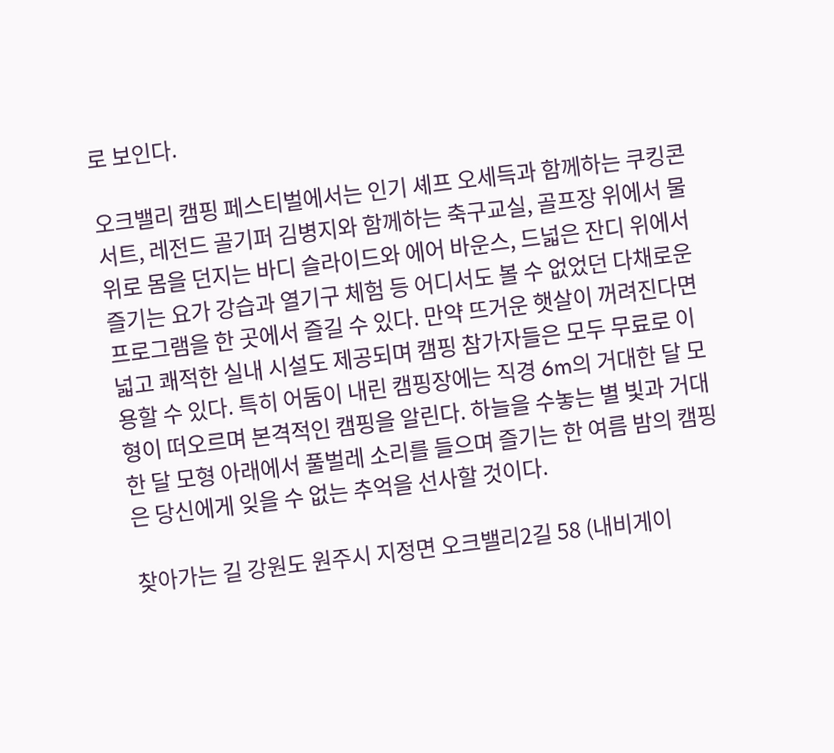로 보인다.

오크밸리 캠핑 페스티벌에서는 인기 셰프 오세득과 함께하는 쿠킹콘서트, 레전드 골기퍼 김병지와 함께하는 축구교실, 골프장 위에서 물위로 몸을 던지는 바디 슬라이드와 에어 바운스, 드넓은 잔디 위에서 즐기는 요가 강습과 열기구 체험 등 어디서도 볼 수 없었던 다채로운 프로그램을 한 곳에서 즐길 수 있다. 만약 뜨거운 햇살이 꺼려진다면 넓고 쾌적한 실내 시설도 제공되며 캠핑 참가자들은 모두 무료로 이용할 수 있다. 특히 어둠이 내린 캠핑장에는 직경 6m의 거대한 달 모형이 떠오르며 본격적인 캠핑을 알린다. 하늘을 수놓는 별 빛과 거대한 달 모형 아래에서 풀벌레 소리를 들으며 즐기는 한 여름 밤의 캠핑은 당신에게 잊을 수 없는 추억을 선사할 것이다.

찾아가는 길 강원도 원주시 지정면 오크밸리2길 58 (내비게이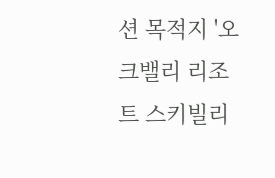션 목적지 '오크밸리 리조트 스키빌리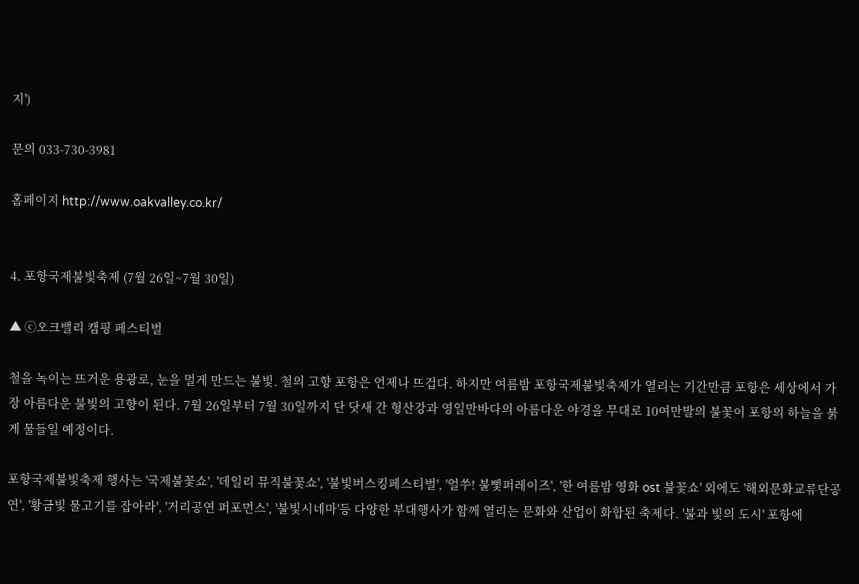지')

문의 033-730-3981

홈페이지 http://www.oakvalley.co.kr/


4. 포항국제불빛축제 (7월 26일~7월 30일)

▲ ⓒ오크밸리 캠핑 페스티벌

철을 녹이는 뜨거운 용광로, 눈을 멀게 만드는 불빛. 철의 고향 포항은 언제나 뜨겁다. 하지만 여름밤 포항국제불빛축제가 열리는 기간만큼 포항은 세상에서 가장 아름다운 불빛의 고향이 된다. 7월 26일부터 7월 30일까지 단 닷새 간 형산강과 영일만바다의 아름다운 야경을 무대로 10여만발의 불꽃이 포항의 하늘을 붉게 물들일 예정이다.

포항국제불빛축제 행사는 '국제불꽃쇼', '데일리 뮤직불꽃쇼', '불빛버스킹페스티벌', '얼쑤! 불삧퍼레이즈', '한 여름밤 영화 ost 불꽃쇼' 외에도 '해외문화교류단공연', '황금빛 물고기를 잡아라', '거리공연 퍼포먼스', '불빛시네마'등 다양한 부대행사가 함께 열리는 문화와 산업이 화합된 축제다. '불과 빛의 도시' 포항에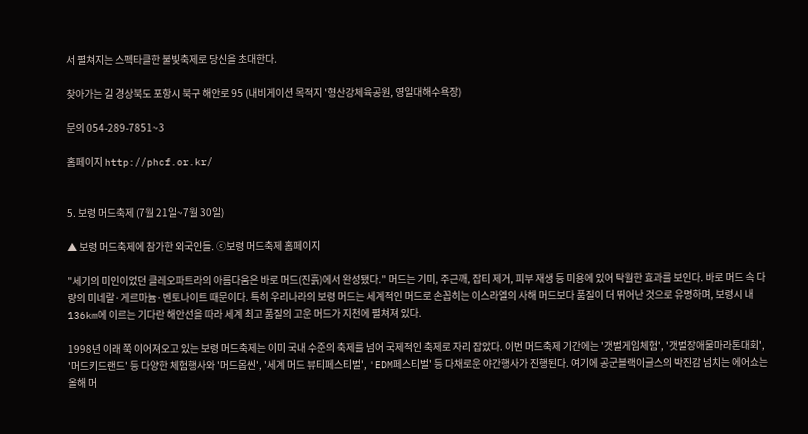서 펼쳐지는 스펙타클한 불빛축제로 당신을 초대한다.

찾아가는 길 경상북도 포항시 북구 해안로 95 (내비게이션 목적지 '형산강체육공원, 영일대해수욕장)

문의 054-289-7851~3

홈페이지 http://phcf.or.kr/


5. 보령 머드축제 (7월 21일~7월 30일)

▲ 보령 머드축제에 참가한 외국인들. ⓒ보령 머드축제 홈페이지

"세기의 미인이었던 클레오파트라의 아름다움은 바로 머드(진흙)에서 완성됐다." 머드는 기미, 주근깨, 잡티 제거, 피부 재생 등 미용에 있어 탁월한 효과를 보인다. 바로 머드 속 다량의 미네랄·게르마늄·벤토나이트 때문이다. 특히 우리나라의 보령 머드는 세계적인 머드로 손꼽히는 이스라엘의 사해 머드보다 품질이 더 뛰어난 것으로 유명하며, 보령시 내 136km에 이르는 기다란 해안선을 따라 세계 최고 품질의 고운 머드가 지천에 펼쳐져 있다.

1998년 이래 쭉 이어져오고 있는 보령 머드축제는 이미 국내 수준의 축제를 넘어 국제적인 축제로 자리 잡았다. 이번 머드축제 기간에는 '갯벌게임체험', '갯벌장애물마라톤대회', '머드키드랜드' 등 다양한 체험행사와 '머드몹씬', '세계 머드 뷰티페스티벌', 'EDM페스티벌' 등 다채로운 야간행사가 진행된다. 여기에 공군블랙이글스의 박진감 넘치는 에어쇼는 올해 머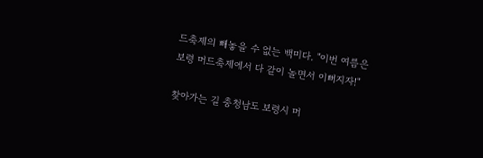드축제의 빼놓을 수 없는 백미다. "이번 여름은 보령 머드축제에서 다 같이 놀면서 이뻐지자!"

찾아가는 길 충청남도 보령시 머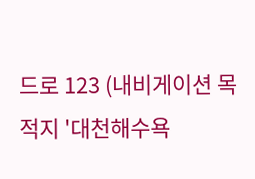드로 123 (내비게이션 목적지 '대천해수욕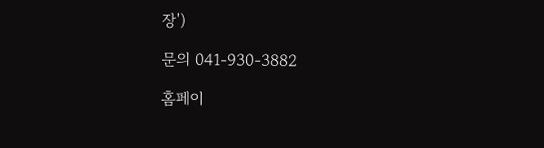장')

문의 041-930-3882

홈페이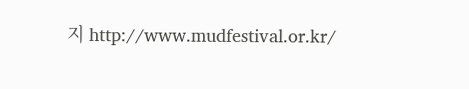지 http://www.mudfestival.or.kr/